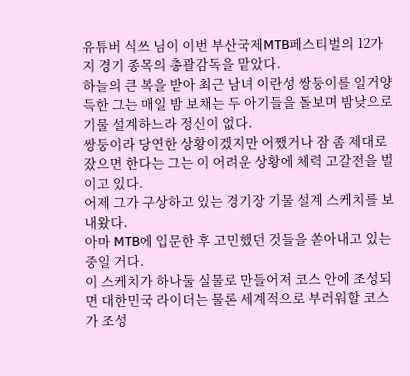유튜버 식쓰 님이 이번 부산국제MTB페스티벌의 12가지 경기 종목의 총괄감독을 맡았다.
하늘의 큰 복을 받아 최근 남녀 이란성 쌍둥이를 일거양득한 그는 매일 밤 보채는 두 아기들을 돌보며 밤낮으로 기물 설계하느라 정신이 없다.
쌍둥이라 당연한 상황이겠지만 어쨌거나 잠 좀 제대로 잤으면 한다는 그는 이 어려운 상황에 체력 고갈전을 벌이고 있다.
어제 그가 구상하고 있는 경기장 기물 설계 스케치를 보내왔다.
아마 MTB에 입문한 후 고민했던 것들을 쏟아내고 있는 중일 거다.
이 스케치가 하나둘 실물로 만들어져 코스 안에 조성되면 대한민국 라이더는 물론 세계적으로 부러워할 코스가 조성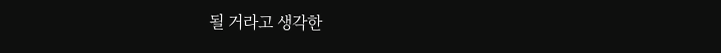될 거라고 생각한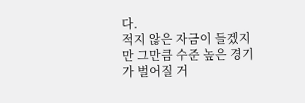다.
적지 않은 자금이 들겠지만 그만큼 수준 높은 경기가 벌어질 거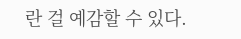란 걸 예감할 수 있다.